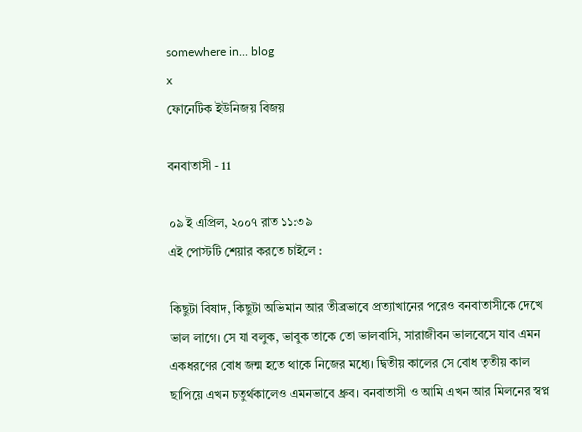somewhere in... blog
x
ফোনেটিক ইউনিজয় বিজয়

বনবাতাসী - 11

০৯ ই এপ্রিল, ২০০৭ রাত ১১:৩৯
এই পোস্টটি শেয়ার করতে চাইলে :

কিছুটা বিষাদ, কিছুটা অভিমান আর তীব্রভাবে প্রত্যাখানের পরেও বনবাতাসীকে দেখে ভাল লাগে। সে যা বলুক, ভাবুক তাকে তো ভালবাসি, সারাজীবন ভালবেসে যাব এমন একধরণের বোধ জন্ম হতে থাকে নিজের মধ্যে। দ্বিতীয় কালের সে বোধ তৃতীয় কাল ছাপিয়ে এখন চতুর্থকালেও এমনভাবে ধ্রুব। বনবাতাসী ও আমি এখন আর মিলনের স্বপ্ন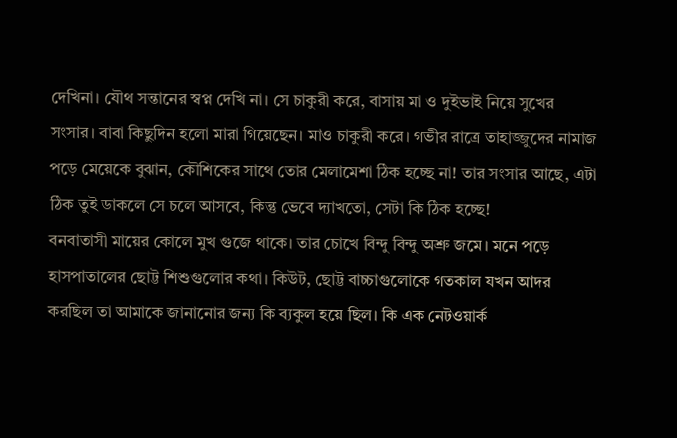দেখিনা। যৌথ সন্তানের স্বপ্ন দেখি না। সে চাকুরী করে, বাসায় মা ও দুইভাই নিয়ে সুখের সংসার। বাবা কিছুদিন হলো মারা গিয়েছেন। মাও চাকুরী করে। গভীর রাত্রে তাহাজ্জুদের নামাজ পড়ে মেয়েকে বুঝান, কৌশিকের সাথে তোর মেলামেশা ঠিক হচ্ছে না! তার সংসার আছে, এটা ঠিক তুই ডাকলে সে চলে আসবে, কিন্তু ভেবে দ্যাখতো, সেটা কি ঠিক হচ্ছে!
বনবাতাসী মায়ের কোলে মুখ গুজে থাকে। তার চোখে বিন্দু বিন্দু অশ্রু জমে। মনে পড়ে হাসপাতালের ছোট্ট শিশুগুলোর কথা। কিউট, ছোট্ট বাচ্চাগুলোকে গতকাল যখন আদর করছিল তা আমাকে জানানোর জন্য কি ব্যকুল হয়ে ছিল। কি এক নেটওয়ার্ক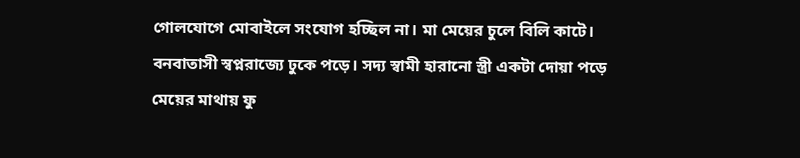গোলযোগে মোবাইলে সংযোগ হচ্ছিল না। মা মেয়ের চুলে বিলি কাটে। বনবাতাসী স্বপ্নরাজ্যে ঢুকে পড়ে। সদ্য স্বামী হারানো স্ত্রী একটা দোয়া পড়ে মেয়ের মাথায় ফু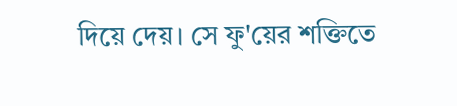দিয়ে দেয়। সে ফু'য়ের শক্তিতে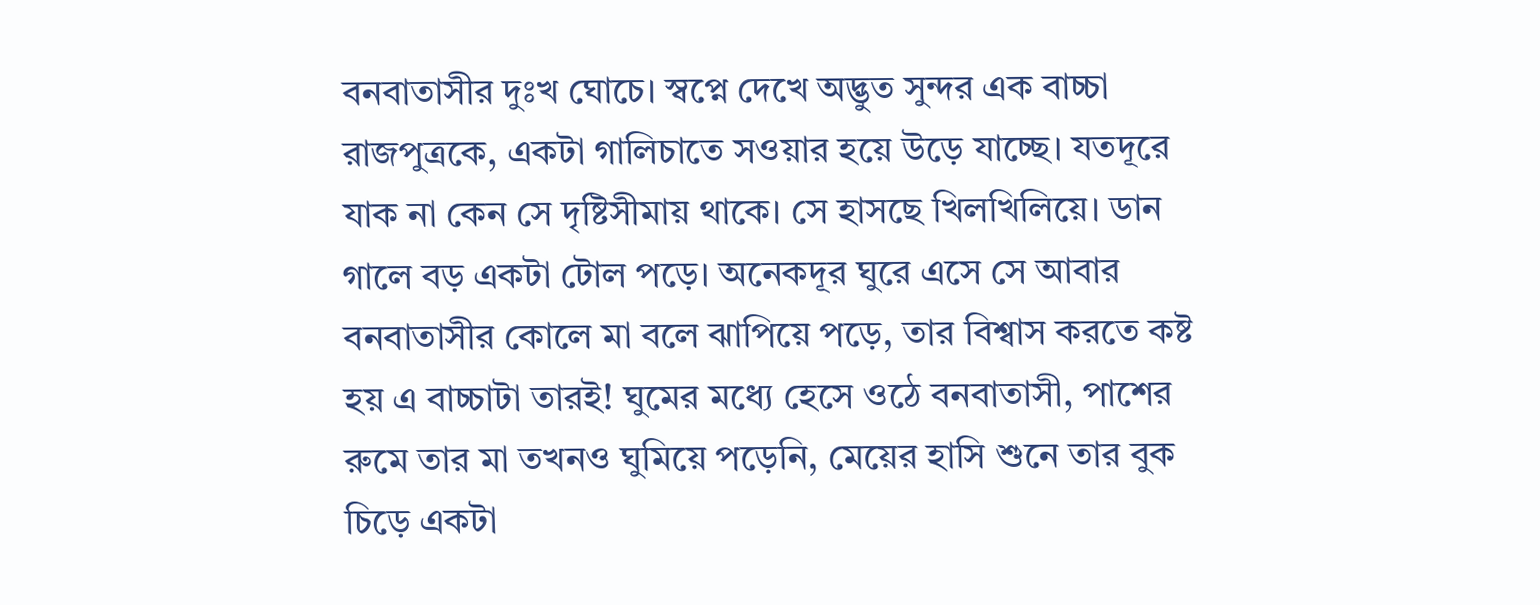বনবাতাসীর দুঃখ ঘোচে। স্বপ্নে দেখে অদ্ভুত সুন্দর এক বাচ্চা রাজপুত্রকে, একটা গালিচাতে সওয়ার হয়ে উড়ে যাচ্ছে। যতদূরে যাক না কেন সে দৃষ্টিসীমায় থাকে। সে হাসছে খিলখিলিয়ে। ডান গালে বড় একটা টোল পড়ে। অনেকদূর ঘুরে এসে সে আবার বনবাতাসীর কোলে মা বলে ঝাপিয়ে পড়ে, তার বিশ্বাস করতে কষ্ট হয় এ বাচ্চাটা তারই! ঘুমের মধ্যে হেসে ওঠে বনবাতাসী, পাশের রুমে তার মা তখনও ঘুমিয়ে পড়েনি, মেয়ের হাসি শুনে তার বুক চিড়ে একটা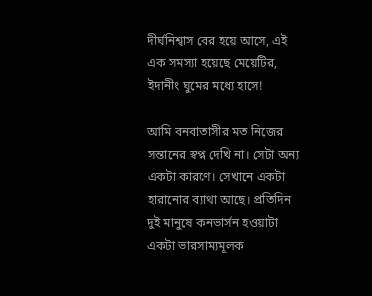দীর্ঘনিশ্বাস বের হয়ে আসে, এই এক সমস্যা হয়েছে মেয়েটির, ইদানীং ঘুমের মধ্যে হাসে!

আমি বনবাতাসীর মত নিজের সন্তানের স্বপ্ন দেখি না। সেটা অন্য একটা কারণে। সেখানে একটা হারানোর ব্যাথা আছে। প্রতিদিন দুই মানুষে কনভার্সন হওয়াটা একটা ভারসাম্যমূলক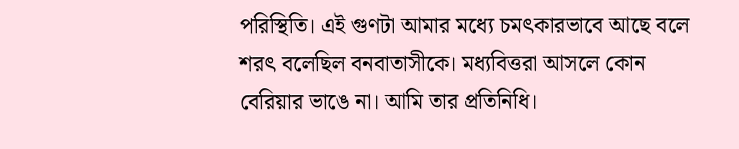পরিস্থিতি। এই গুণটা আমার মধ্যে চমৎকারভাবে আছে বলে শরৎ বলেছিল বনবাতাসীকে। মধ্যবিত্তরা আসলে কোন বেরিয়ার ভাঙে না। আমি তার প্রতিনিধি।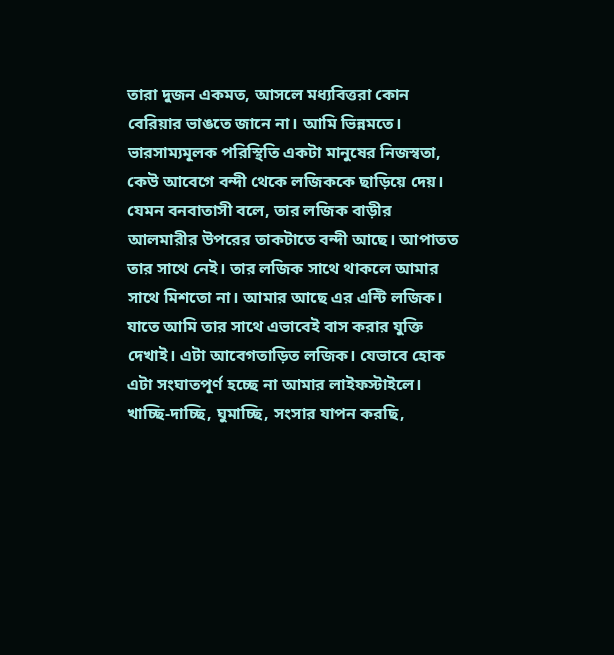তারা দুজন একমত, আসলে মধ্যবিত্তরা কোন বেরিয়ার ভাঙতে জানে না। আমি ভিন্নমতে। ভারসাম্যমূলক পরিস্থিতি একটা মানুষের নিজস্বতা, কেউ আবেগে বন্দী থেকে লজিককে ছাড়িয়ে দেয়। যেমন বনবাতাসী বলে, তার লজিক বাড়ীর আলমারীর উপরের তাকটাতে বন্দী আছে। আপাতত তার সাথে নেই। তার লজিক সাথে থাকলে আমার সাথে মিশতো না। আমার আছে এর এন্টি লজিক। যাতে আমি তার সাথে এভাবেই বাস করার যুক্তি দেখাই। এটা আবেগতাড়িত লজিক। যেভাবে হোক এটা সংঘাতপূর্ণ হচ্ছে না আমার লাইফস্টাইলে। খাচ্ছি-দাচ্ছি, ঘুমাচ্ছি, সংসার যাপন করছি,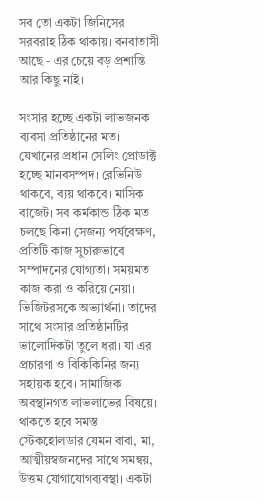সব তো একটা জিনিসের সরবরাহ ঠিক থাকায়। বনবাতাসী আছে - এর চেয়ে বড় প্রশান্তি আর কিছু নাই।

সংসার হচ্ছে একটা লাভজনক ব্যবসা প্রতিষ্ঠানের মত। যেখানের প্রধান সেলিং প্রোডাক্ট হচ্ছে মানবসম্পদ। রেভিনিউ থাকবে, ব্যয় থাকবে। মাসিক বাজেট। সব কর্মকান্ড ঠিক মত চলছে কিনা সেজন্য পর্যবেক্ষণ, প্রতিটি কাজ সুচারুভাবে সম্পাদনের যোগ্যতা। সময়মত কাজ করা ও করিয়ে নেয়া। ভিজিটরসকে অভ্যার্থনা। তাদের সাথে সংসার প্রতিষ্ঠানটির ভালোদিকটা তুলে ধরা। যা এর প্রচারণা ও বিকিকিনির জন্য সহায়ক হবে। সামাজিক অবস্থানগত লাভলাভের বিষয়ে। থাকতে হবে সমস্ত স্টেকহোলডার যেমন বাবা, মা, আত্মীয়স্বজনদের সাথে সমন্বয়, উত্তম যোগাযোগব্যবস্থা। একটা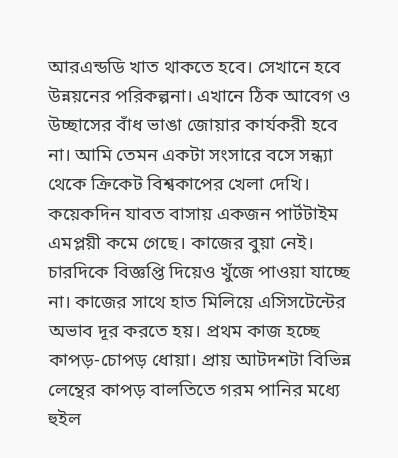আরএন্ডডি খাত থাকতে হবে। সেখানে হবে উন্নয়নের পরিকল্পনা। এখানে ঠিক আবেগ ও উচ্ছাসের বাঁধ ভাঙা জোয়ার কার্যকরী হবে না। আমি তেমন একটা সংসারে বসে সন্ধ্যা থেকে ক্রিকেট বিশ্বকাপের খেলা দেখি। কয়েকদিন যাবত বাসায় একজন পার্টটাইম এমপ্লয়ী কমে গেছে। কাজের বুয়া নেই। চারদিকে বিজ্ঞপ্তি দিয়েও খুঁজে পাওয়া যাচ্ছে না। কাজের সাথে হাত মিলিয়ে এসিসটেন্টের অভাব দূর করতে হয়। প্রথম কাজ হচ্ছে কাপড়-চোপড় ধোয়া। প্রায় আটদশটা বিভিন্ন লেন্থের কাপড় বালতিতে গরম পানির মধ্যে হুইল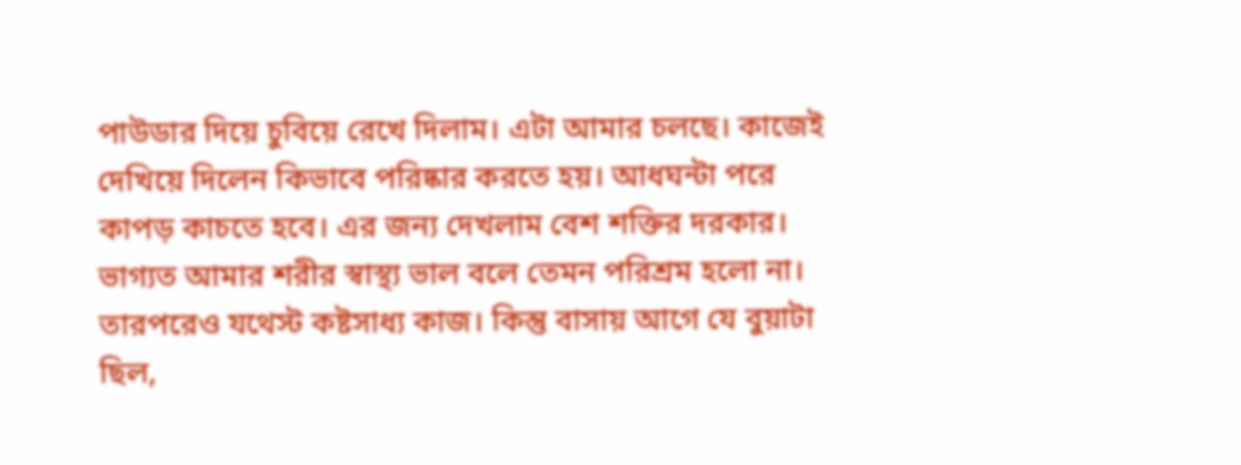পাউডার দিয়ে চুবিয়ে রেখে দিলাম। এটা আমার চলছে। কাজেই দেখিয়ে দিলেন কিভাবে পরিষ্কার করতে হয়। আধঘন্টা পরে কাপড় কাচতে হবে। এর জন্য দেখলাম বেশ শক্তির দরকার। ভাগ্যত আমার শরীর স্বাস্থ্য ভাল বলে তেমন পরিশ্রম হলো না। তারপরেও যথেস্ট কষ্টসাধ্য কাজ। কিন্তু বাসায় আগে যে বুয়াটা ছিল,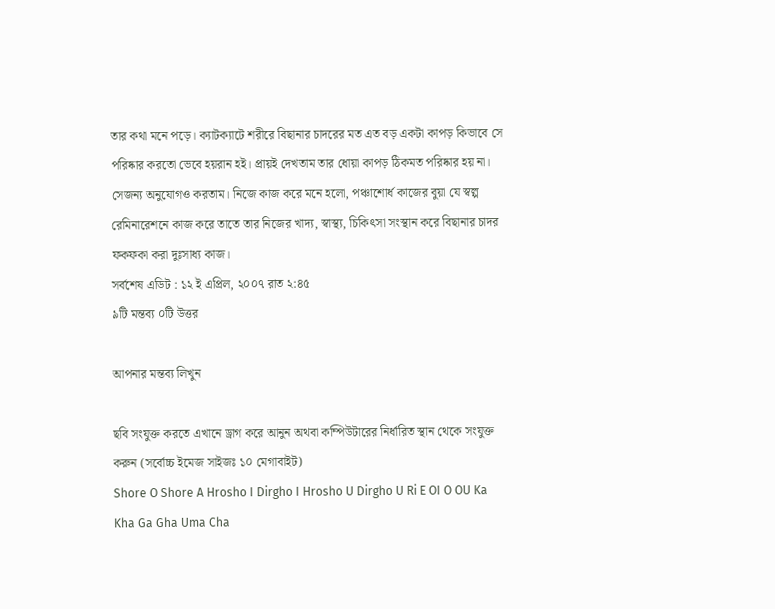তার কথা মনে পড়ে। ক্যাটক্যাটে শরীরে বিছানার চাদরের মত এত বড় একটা কাপড় কিভাবে সে পরিষ্কার করতো ভেবে হয়রান হই। প্রায়ই দেখতাম তার ধোয়া কাপড় ঠিকমত পরিষ্কার হয় না। সেজন্য অনুযোগও করতাম। নিজে কাজ করে মনে হলো, পঞ্চাশোর্ধ কাজের বুয়া যে স্বল্প রেমিনারেশনে কাজ করে তাতে তার নিজের খাদ্য, স্বাস্থ্য, চিকিৎসা সংস্থান করে বিছানার চাদর ফকফকা করা দুঃসাধ্য কাজ।
সর্বশেষ এডিট : ১২ ই এপ্রিল, ২০০৭ রাত ২:৪৫
৯টি মন্তব্য ০টি উত্তর

আপনার মন্তব্য লিখুন

ছবি সংযুক্ত করতে এখানে ড্রাগ করে আনুন অথবা কম্পিউটারের নির্ধারিত স্থান থেকে সংযুক্ত করুন (সর্বোচ্চ ইমেজ সাইজঃ ১০ মেগাবাইট)
Shore O Shore A Hrosho I Dirgho I Hrosho U Dirgho U Ri E OI O OU Ka Kha Ga Gha Uma Cha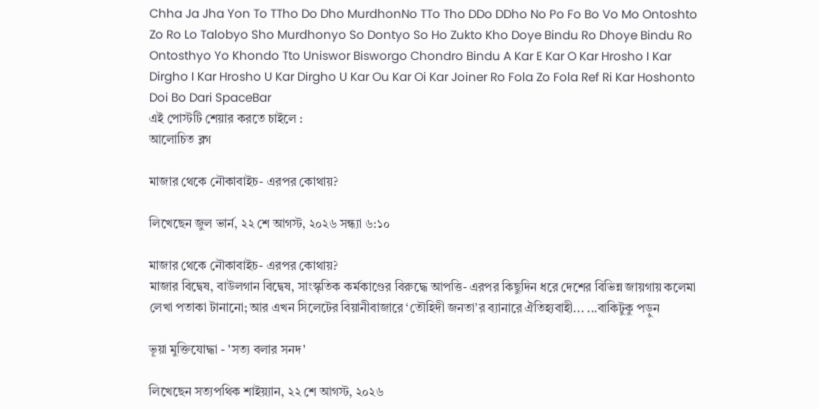Chha Ja Jha Yon To TTho Do Dho MurdhonNo TTo Tho DDo DDho No Po Fo Bo Vo Mo Ontoshto Zo Ro Lo Talobyo Sho Murdhonyo So Dontyo So Ho Zukto Kho Doye Bindu Ro Dhoye Bindu Ro Ontosthyo Yo Khondo Tto Uniswor Bisworgo Chondro Bindu A Kar E Kar O Kar Hrosho I Kar Dirgho I Kar Hrosho U Kar Dirgho U Kar Ou Kar Oi Kar Joiner Ro Fola Zo Fola Ref Ri Kar Hoshonto Doi Bo Dari SpaceBar
এই পোস্টটি শেয়ার করতে চাইলে :
আলোচিত ব্লগ

মাজার থেকে নৌকাবাইচ- এরপর কোথায়?

লিখেছেন জুল ভার্ন, ২২ শে আগস্ট, ২০২৬ সন্ধ্যা ৬:১০

মাজার থেকে নৌকাবাইচ- এরপর কোথায়?
মাজার বিদ্বেষ, বাউলগান বিদ্বেষ, সাংস্কৃতিক কর্মকাণ্ডের বিরুদ্ধে আপত্তি- এরপর কিছুদিন ধরে দেশের বিভিন্ন জায়গায় কলেমা লেখা পতাকা টানানো; আর এখন সিলেটের বিয়ানীবাজারে ‘তৌহিদী জনতা’র ব্যানারে ঐতিহ্যবাহী... ...বাকিটুকু পড়ুন

ভূয়া মুক্তিযোদ্ধা - 'সত্য বলার সনদ'

লিখেছেন সত্যপথিক শাইয়্যান, ২২ শে আগস্ট, ২০২৬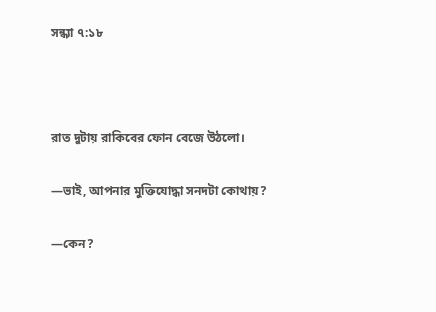সন্ধ্যা ৭:১৮



রাত দুটায় রাকিবের ফোন বেজে উঠলো।

—ভাই, আপনার মুক্তিযোদ্ধা সনদটা কোথায়?

—কেন?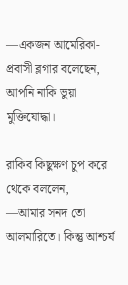—একজন আমেরিকা-প্রবাসী ব্লগার বলেছেন, আপনি নাকি ভুয়া মুক্তিযোদ্ধা।

রাকিব কিছুক্ষণ চুপ করে থেকে বললেন,
—আমার সনদ তো আলমারিতে। কিন্তু আশ্চর্য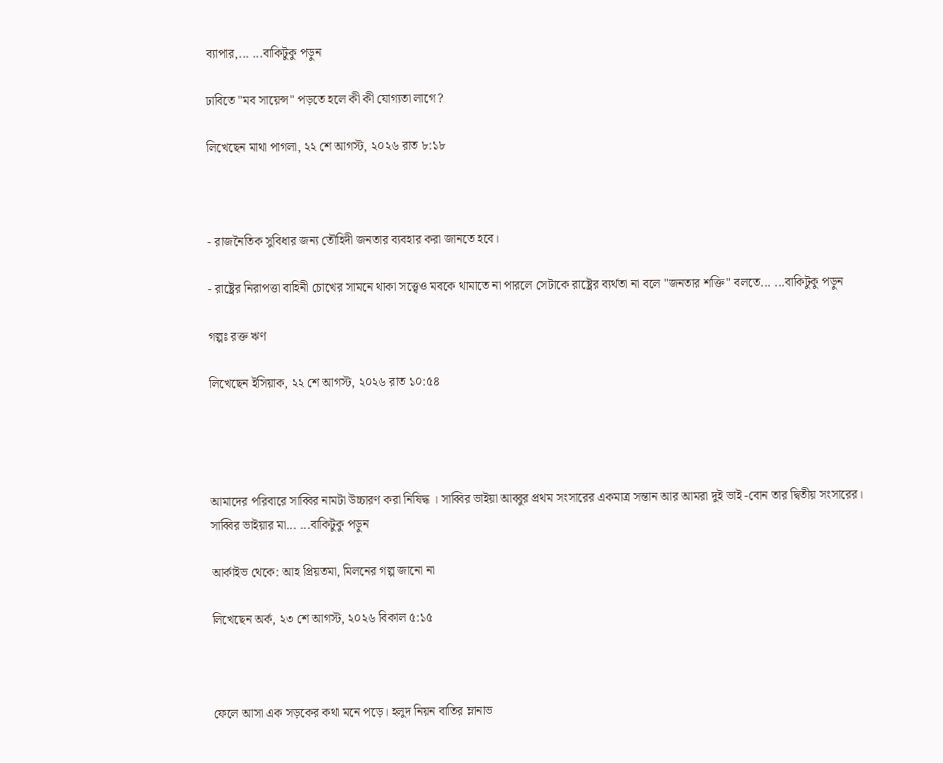ব্যাপার,... ...বাকিটুকু পড়ুন

ঢাবিতে "মব সায়েন্স" পড়তে হলে কী কী যোগ্যতা লাগে?

লিখেছেন মাথা পাগলা, ২২ শে আগস্ট, ২০২৬ রাত ৮:১৮



- রাজনৈতিক সুবিধার জন্য তৌহিদী জনতার ব্যবহার করা জানতে হবে।

- রাষ্ট্রের নিরাপত্তা বাহিনী চোখের সামনে থাকা সত্ত্বেও মবকে থামাতে না পারলে সেটাকে রাষ্ট্রের ব্যর্থতা না বলে "জনতার শক্তি" বলতে... ...বাকিটুকু পড়ুন

গল্পঃ রক্ত ঋণ

লিখেছেন ইসিয়াক, ২২ শে আগস্ট, ২০২৬ রাত ১০:৫৪




আমাদের পরিবারে সাব্বির নামটা উচ্চারণ করা নিষিদ্ধ । সাব্বির ভাইয়া আব্বুর প্রথম সংসারের একমাত্র সন্তান আর আমরা দুই ভাই -বোন তার দ্বিতীয় সংসারের।
সাব্বির ভাইয়ার মা... ...বাকিটুকু পড়ুন

আর্কাইভ থেকে: আহ প্রিয়তমা, মিলনের গল্প জানো না

লিখেছেন অর্ক, ২৩ শে আগস্ট, ২০২৬ বিকাল ৫:১৫



ফেলে আসা এক সড়কের কথা মনে পড়ে। হলুদ নিয়ন বাতির ম্লানাভ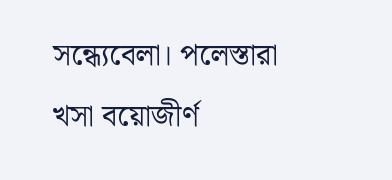সন্ধ্যেবেলা। পলেস্তারা খসা বয়োজীর্ণ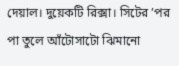দেয়াল। দুয়েকটি রিক্সা। সিটের ’পর পা তুলে আঁটোসাটো ঝিমানো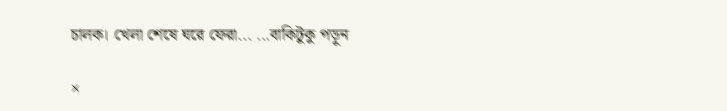চালক। খেলা শেষে ঘরে ফেরা... ...বাকিটুকু পড়ুন

×